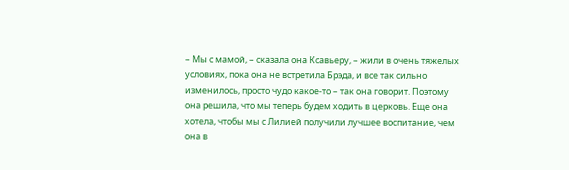– Мы с мамой, – сказала она Ксавьеру, – жили в очень тяжелых условиях, пока она не встретила Брэда, и все так сильно изменилось, просто чудо какое-то – так она говорит. Поэтому она решила, что мы теперь будем ходить в церковь. Еще она хотела, чтобы мы с Лилией получили лучшее воспитание, чем она в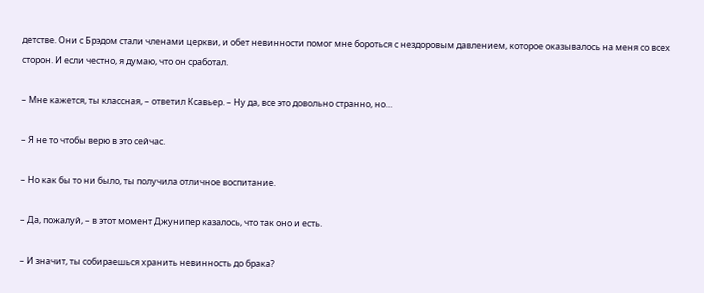детстве. Они с Брэдом стали членами церкви, и обет невинности помог мне бороться с нездоровым давлением, которое оказывалось на меня со всех сторон. И если честно, я думаю, что он сработал.

– Мне кажется, ты классная, – ответил Ксавьер. – Ну да, все это довольно странно, но…

– Я не то чтобы верю в это сейчас.

– Но как бы то ни было, ты получила отличное воспитание.

– Да, пожалуй, – в этот момент Джунипер казалось, что так оно и есть.

– И значит, ты собираешься хранить невинность до брака?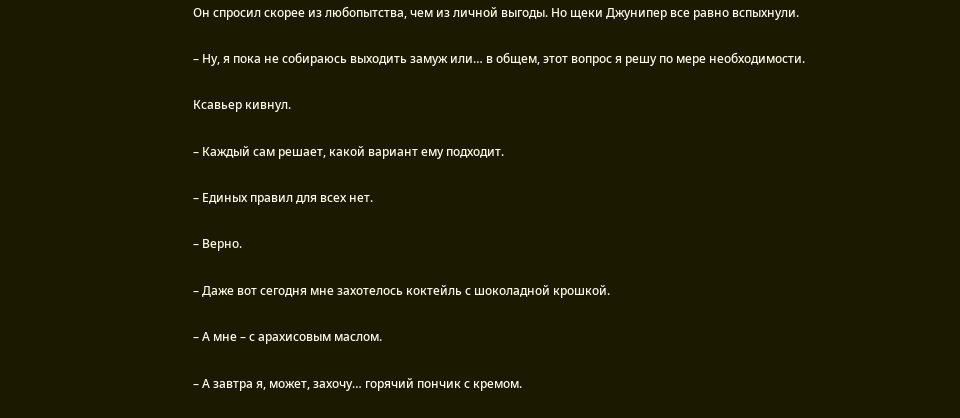Он спросил скорее из любопытства, чем из личной выгоды. Но щеки Джунипер все равно вспыхнули.

– Ну, я пока не собираюсь выходить замуж или… в общем, этот вопрос я решу по мере необходимости.

Ксавьер кивнул.

– Каждый сам решает, какой вариант ему подходит.

– Единых правил для всех нет.

– Верно.

– Даже вот сегодня мне захотелось коктейль с шоколадной крошкой.

– А мне – с арахисовым маслом.

– А завтра я, может, захочу… горячий пончик с кремом.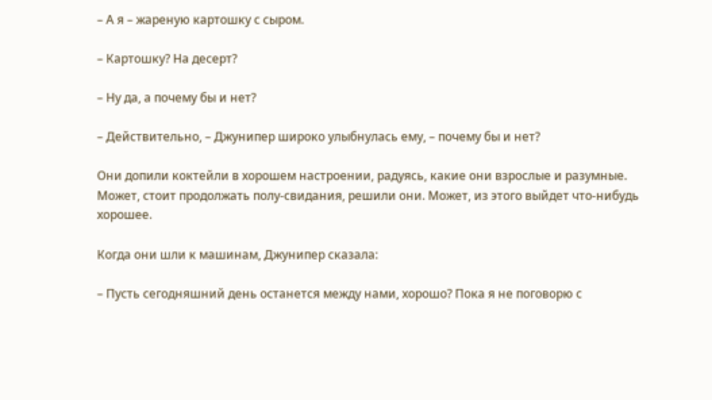– А я – жареную картошку с сыром.

– Картошку? На десерт?

– Ну да, а почему бы и нет?

– Действительно, – Джунипер широко улыбнулась ему, – почему бы и нет?

Они допили коктейли в хорошем настроении, радуясь, какие они взрослые и разумные. Может, стоит продолжать полу-свидания, решили они. Может, из этого выйдет что-нибудь хорошее.

Когда они шли к машинам, Джунипер сказала:

– Пусть сегодняшний день останется между нами, хорошо? Пока я не поговорю с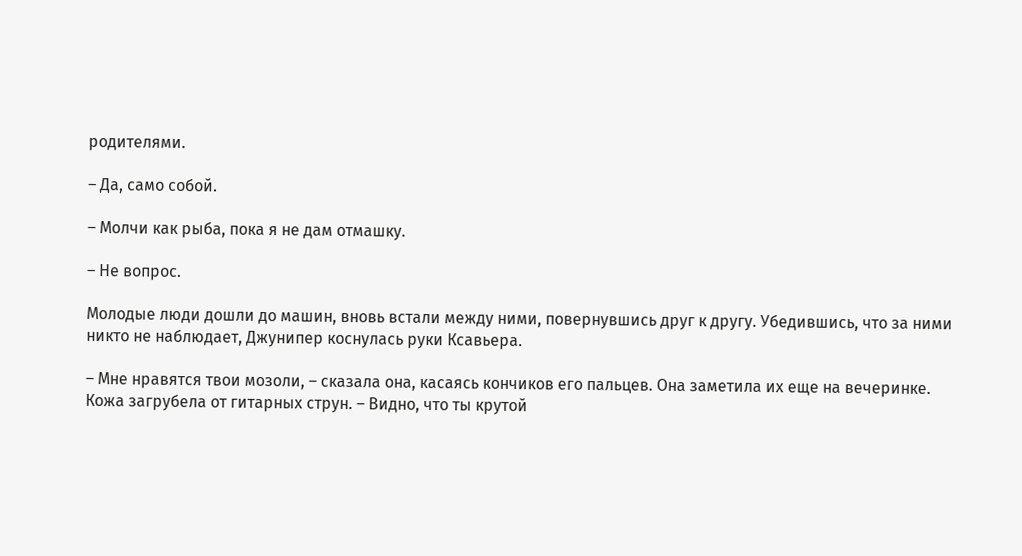родителями.

– Да, само собой.

– Молчи как рыба, пока я не дам отмашку.

– Не вопрос.

Молодые люди дошли до машин, вновь встали между ними, повернувшись друг к другу. Убедившись, что за ними никто не наблюдает, Джунипер коснулась руки Ксавьера.

– Мне нравятся твои мозоли, – сказала она, касаясь кончиков его пальцев. Она заметила их еще на вечеринке. Кожа загрубела от гитарных струн. – Видно, что ты крутой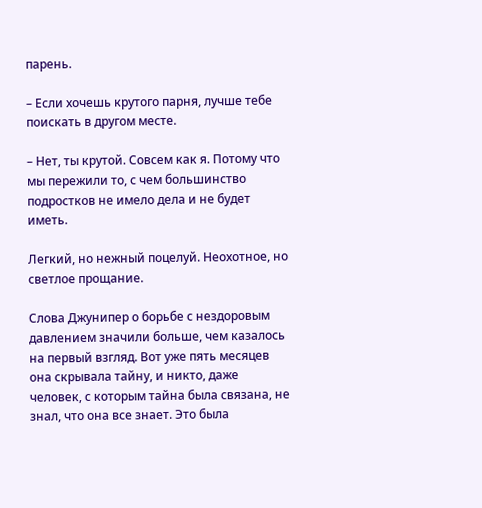парень.

– Если хочешь крутого парня, лучше тебе поискать в другом месте.

– Нет, ты крутой. Совсем как я. Потому что мы пережили то, с чем большинство подростков не имело дела и не будет иметь.

Легкий, но нежный поцелуй. Неохотное, но светлое прощание.

Слова Джунипер о борьбе с нездоровым давлением значили больше, чем казалось на первый взгляд. Вот уже пять месяцев она скрывала тайну, и никто, даже человек, с которым тайна была связана, не знал, что она все знает. Это была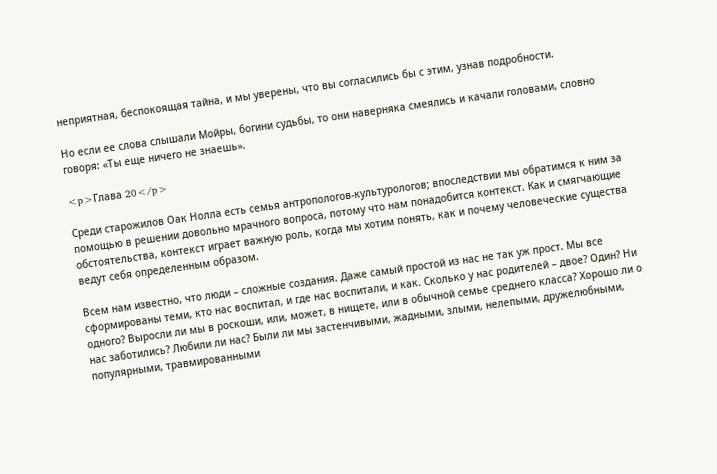неприятная, беспокоящая тайна, и мы уверены, что вы согласились бы с этим, узнав подробности.

Но если ее слова слышали Мойры, богини судьбы, то они наверняка смеялись и качали головами, словно говоря: «Ты еще ничего не знаешь».

<p>Глава 20</p>

Среди старожилов Оак Нолла есть семья антропологов-культурологов; впоследствии мы обратимся к ним за помощью в решении довольно мрачного вопроса, потому что нам понадобится контекст. Как и смягчающие обстоятельства, контекст играет важную роль, когда мы хотим понять, как и почему человеческие существа ведут себя определенным образом.

Всем нам известно, что люди – сложные создания. Даже самый простой из нас не так уж прост. Мы все сформированы теми, кто нас воспитал, и где нас воспитали, и как. Сколько у нас родителей – двое? Один? Ни одного? Выросли ли мы в роскоши, или, может, в нищете, или в обычной семье среднего класса? Хорошо ли о нас заботились? Любили ли нас? Были ли мы застенчивыми, жадными, злыми, нелепыми, дружелюбными, популярными, травмированными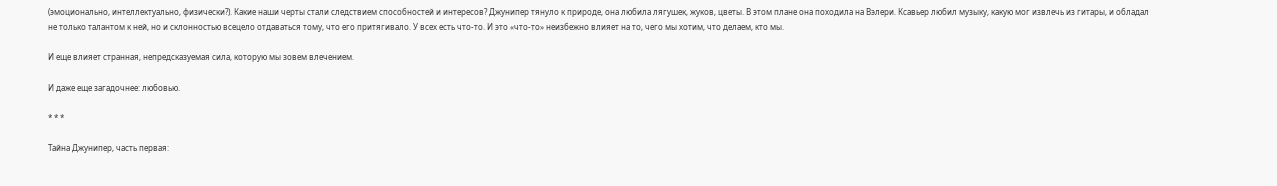(эмоционально, интеллектуально, физически?). Какие наши черты стали следствием способностей и интересов? Джунипер тянуло к природе, она любила лягушек, жуков, цветы. В этом плане она походила на Вэлери. Ксавьер любил музыку, какую мог извлечь из гитары, и обладал не только талантом к ней, но и склонностью всецело отдаваться тому, что его притягивало. У всех есть что-то. И это «что-то» неизбежно влияет на то, чего мы хотим, что делаем, кто мы.

И еще влияет странная, непредсказуемая сила, которую мы зовем влечением.

И даже еще загадочнее: любовью.

* * *

Тайна Джунипер, часть первая: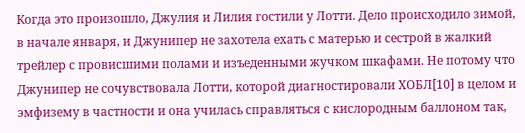Когда это произошло, Джулия и Лилия гостили у Лотти. Дело происходило зимой, в начале января, и Джунипер не захотела ехать с матерью и сестрой в жалкий трейлер с провисшими полами и изъеденными жучком шкафами. Не потому что Джунипер не сочувствовала Лотти, которой диагностировали ХОБЛ[10] в целом и эмфизему в частности и она училась справляться с кислородным баллоном так,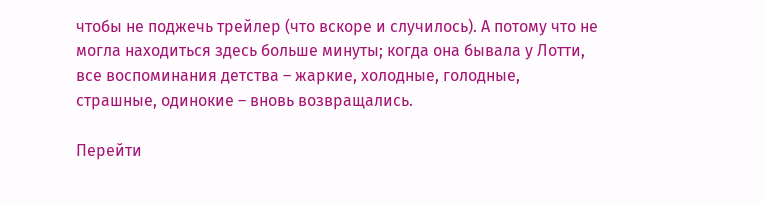чтобы не поджечь трейлер (что вскоре и случилось). А потому что не могла находиться здесь больше минуты; когда она бывала у Лотти, все воспоминания детства – жаркие, холодные, голодные, страшные, одинокие – вновь возвращались.

Перейти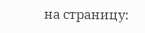на страницу: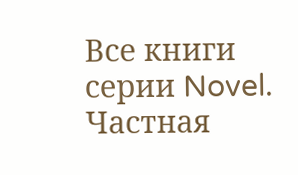Все книги серии Novel. Частная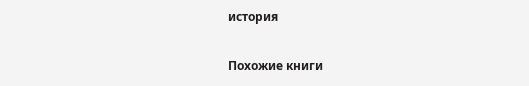история

Похожие книги